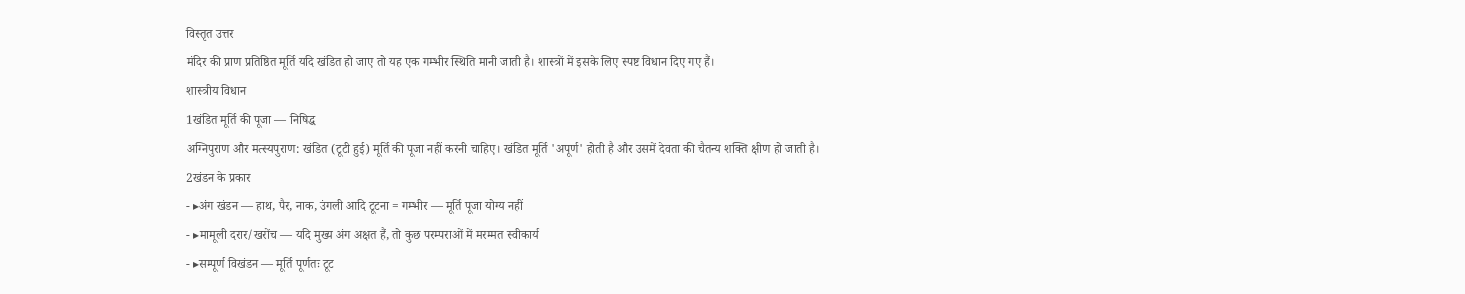विस्तृत उत्तर
मंदिर की प्राण प्रतिष्ठित मूर्ति यदि खंडित हो जाए तो यह एक गम्भीर स्थिति मानी जाती है। शास्त्रों में इसके लिए स्पष्ट विधान दिए गए हैं।
शास्त्रीय विधान
1खंडित मूर्ति की पूजा — निषिद्ध
अग्निपुराण और मत्स्यपुराण: खंडित (टूटी हुई) मूर्ति की पूजा नहीं करनी चाहिए। खंडित मूर्ति 'अपूर्ण' होती है और उसमें देवता की चैतन्य शक्ति क्षीण हो जाती है।
2खंडन के प्रकार
- ▸अंग खंडन — हाथ, पैर, नाक, उंगली आदि टूटना = गम्भीर — मूर्ति पूजा योग्य नहीं
- ▸मामूली दरार/खरोंच — यदि मुख्य अंग अक्षत हैं, तो कुछ परम्पराओं में मरम्मत स्वीकार्य
- ▸सम्पूर्ण विखंडन — मूर्ति पूर्णतः टूट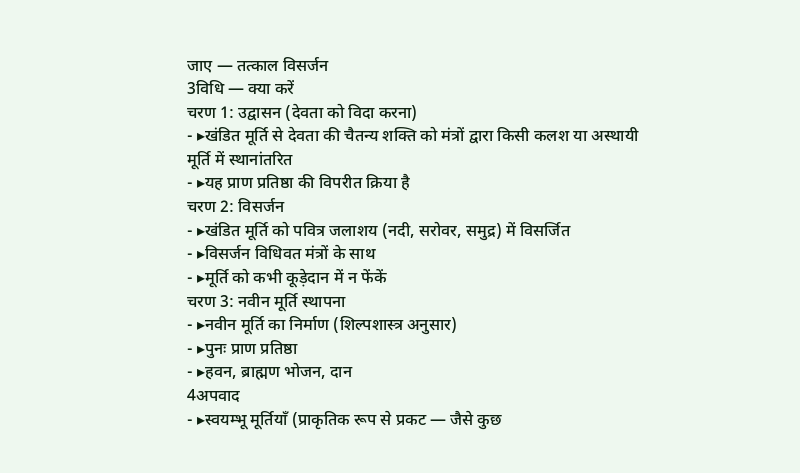जाए — तत्काल विसर्जन
3विधि — क्या करें
चरण 1: उद्वासन (देवता को विदा करना)
- ▸खंडित मूर्ति से देवता की चैतन्य शक्ति को मंत्रों द्वारा किसी कलश या अस्थायी मूर्ति में स्थानांतरित
- ▸यह प्राण प्रतिष्ठा की विपरीत क्रिया है
चरण 2: विसर्जन
- ▸खंडित मूर्ति को पवित्र जलाशय (नदी, सरोवर, समुद्र) में विसर्जित
- ▸विसर्जन विधिवत मंत्रों के साथ
- ▸मूर्ति को कभी कूड़ेदान में न फेंकें
चरण 3: नवीन मूर्ति स्थापना
- ▸नवीन मूर्ति का निर्माण (शिल्पशास्त्र अनुसार)
- ▸पुनः प्राण प्रतिष्ठा
- ▸हवन, ब्राह्मण भोजन, दान
4अपवाद
- ▸स्वयम्भू मूर्तियाँ (प्राकृतिक रूप से प्रकट — जैसे कुछ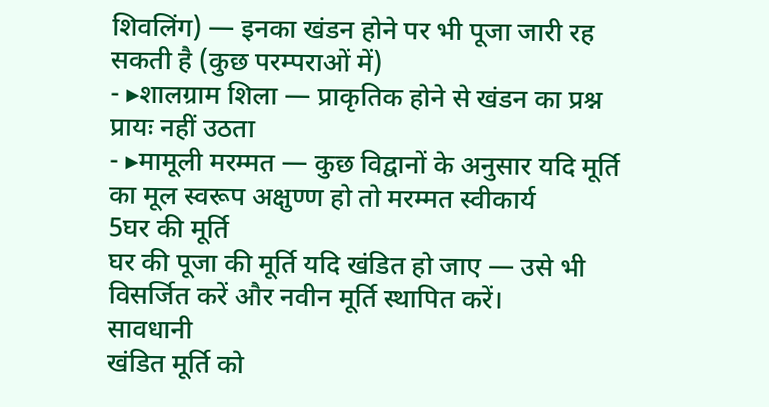शिवलिंग) — इनका खंडन होने पर भी पूजा जारी रह सकती है (कुछ परम्पराओं में)
- ▸शालग्राम शिला — प्राकृतिक होने से खंडन का प्रश्न प्रायः नहीं उठता
- ▸मामूली मरम्मत — कुछ विद्वानों के अनुसार यदि मूर्ति का मूल स्वरूप अक्षुण्ण हो तो मरम्मत स्वीकार्य
5घर की मूर्ति
घर की पूजा की मूर्ति यदि खंडित हो जाए — उसे भी विसर्जित करें और नवीन मूर्ति स्थापित करें।
सावधानी
खंडित मूर्ति को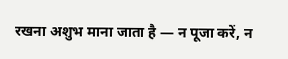रखना अशुभ माना जाता है — न पूजा करें, न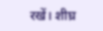रखें। शीघ्र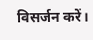विसर्जन करें।